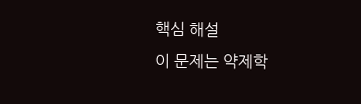핵심 해설
이 문제는 약제학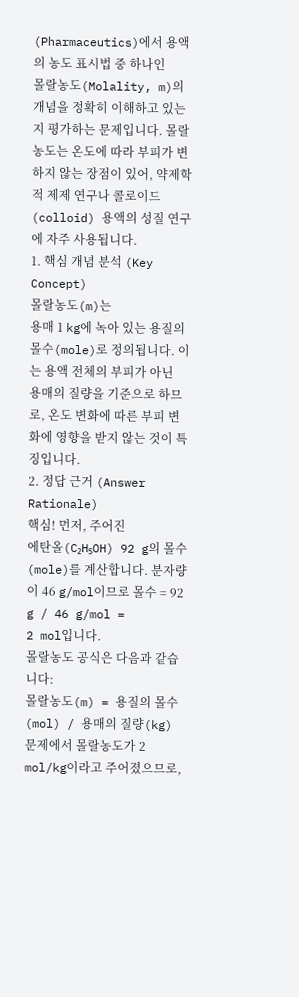(Pharmaceutics)에서 용액의 농도 표시법 중 하나인
몰랄농도(Molality, m)의 개념을 정확히 이해하고 있는지 평가하는 문제입니다. 몰랄농도는 온도에 따라 부피가 변하지 않는 장점이 있어, 약제학적 제제 연구나 콜로이드(colloid) 용액의 성질 연구에 자주 사용됩니다.
1. 핵심 개념 분석 (Key Concept)
몰랄농도(m)는
용매 1 kg에 녹아 있는 용질의 몰수(mole)로 정의됩니다. 이는 용액 전체의 부피가 아닌
용매의 질량을 기준으로 하므로, 온도 변화에 따른 부피 변화에 영향을 받지 않는 것이 특징입니다.
2. 정답 근거 (Answer Rationale)
핵심! 먼저, 주어진
에탄올(C₂H₅OH) 92 g의 몰수(mole)를 계산합니다. 분자량이 46 g/mol이므로 몰수 = 92 g / 46 g/mol =
2 mol입니다.
몰랄농도 공식은 다음과 같습니다:
몰랄농도(m) = 용질의 몰수(mol) / 용매의 질량(kg)
문제에서 몰랄농도가 2 mol/kg이라고 주어졌으므로,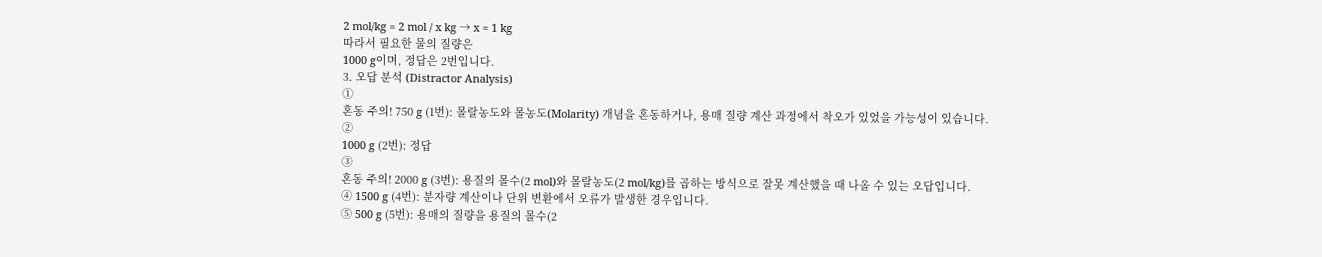2 mol/kg = 2 mol / x kg → x = 1 kg
따라서 필요한 물의 질량은
1000 g이며, 정답은 2번입니다.
3. 오답 분석 (Distractor Analysis)
①
혼동 주의! 750 g (1번): 몰랄농도와 몰농도(Molarity) 개념을 혼동하거나, 용매 질량 계산 과정에서 착오가 있었을 가능성이 있습니다.
②
1000 g (2번): 정답
③
혼동 주의! 2000 g (3번): 용질의 몰수(2 mol)와 몰랄농도(2 mol/kg)를 곱하는 방식으로 잘못 계산했을 때 나올 수 있는 오답입니다.
④ 1500 g (4번): 분자량 계산이나 단위 변환에서 오류가 발생한 경우입니다.
⑤ 500 g (5번): 용매의 질량을 용질의 몰수(2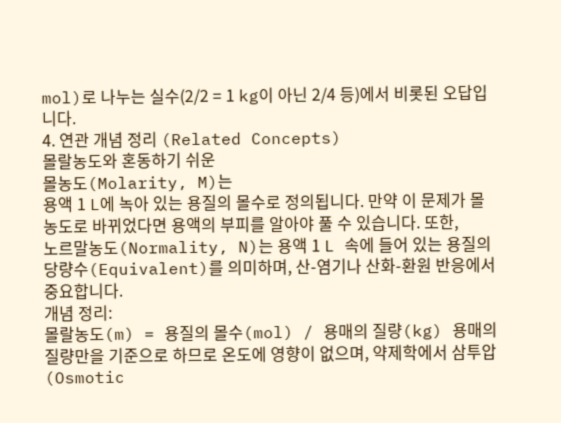mol)로 나누는 실수(2/2 = 1 kg이 아닌 2/4 등)에서 비롯된 오답입니다.
4. 연관 개념 정리 (Related Concepts)
몰랄농도와 혼동하기 쉬운
몰농도(Molarity, M)는
용액 1 L에 녹아 있는 용질의 몰수로 정의됩니다. 만약 이 문제가 몰농도로 바뀌었다면 용액의 부피를 알아야 풀 수 있습니다. 또한,
노르말농도(Normality, N)는 용액 1 L 속에 들어 있는 용질의 당량수(Equivalent)를 의미하며, 산-염기나 산화-환원 반응에서 중요합니다.
개념 정리:
몰랄농도(m) = 용질의 몰수(mol) / 용매의 질량(kg) 용매의 질량만을 기준으로 하므로 온도에 영향이 없으며, 약제학에서 삼투압(Osmotic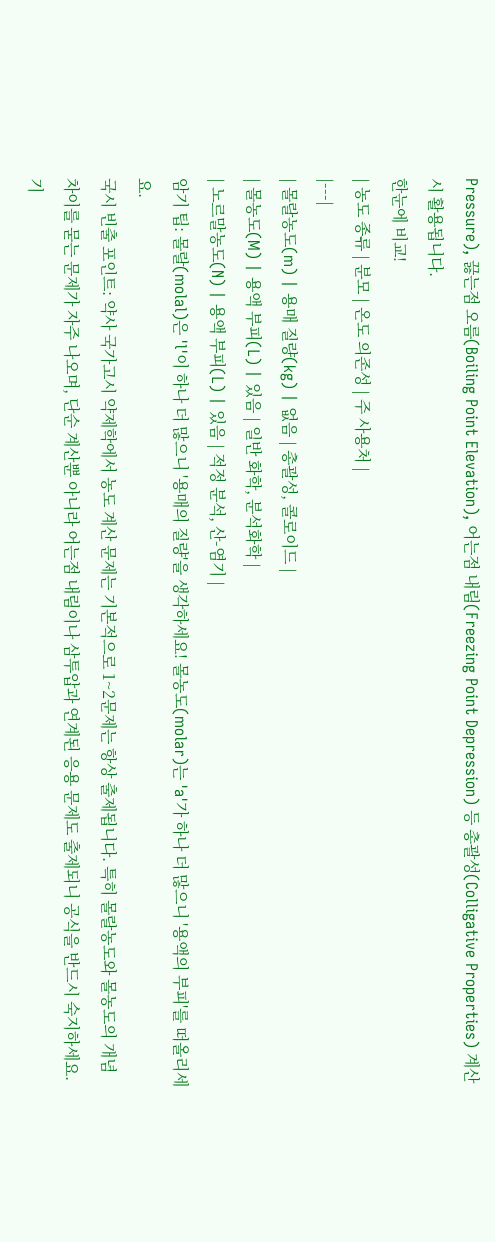Pressure), 끓는점 오름(Boiling Point Elevation), 어는점 내림(Freezing Point Depression) 등 총괄성(Colligative Properties) 계산 시 활용됩니다.
한눈에 비교!
| 농도 종류 | 분모 | 온도 의존성 | 주 사용처 |
|---|
| 몰랄농도(m) | 용매 질량(kg) | 없음 | 총괄성, 콜로이드 |
| 몰농도(M) | 용액 부피(L) | 있음 | 일반 화학, 분석화학 |
| 노르말농도(N) | 용액 부피(L) | 있음 | 적정 분석, 산-염기 |
암기 팁: 몰랄(molal)은 'l'이 하나 더 많으니 '용매의 질량'을 생각하세요! 몰농도(molar)는 'a'가 하나 더 많으니 '용액의 부피'를 떠올리세요.
국시 빈출 포인트: 약사 국가고시 약제학에서 농도 계산 문제는 기본적으로 1~2문제는 항상 출제됩니다. 특히 몰랄농도와 몰농도의 개념 차이를 묻는 문제가 자주 나오며, 단순 계산뿐 아니라 어는점 내림이나 삼투압과 연계된 응용 문제도 출제되니 공식을 반드시 숙지하세요.
기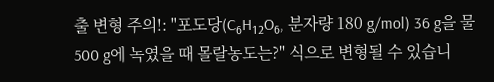출 변형 주의!: "포도당(C₆H₁₂O₆, 분자량 180 g/mol) 36 g을 물 500 g에 녹였을 때 몰랄농도는?" 식으로 변형될 수 있습니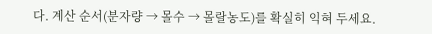다. 계산 순서(분자량 → 몰수 → 몰랄농도)를 확실히 익혀 두세요.